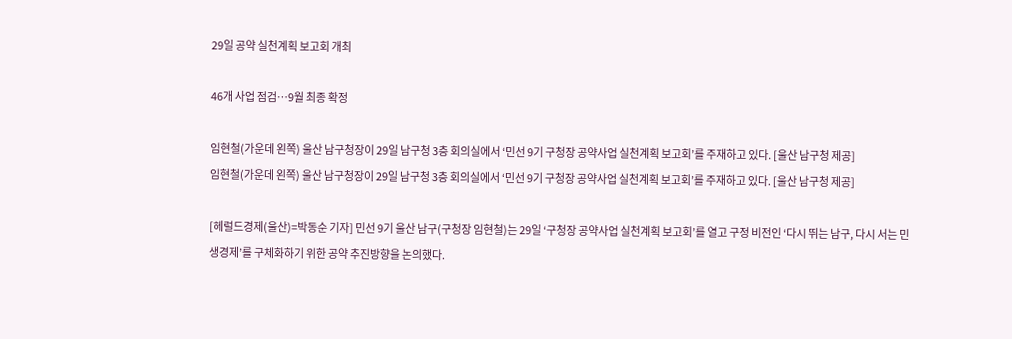29일 공약 실천계획 보고회 개최

46개 사업 점검…9월 최종 확정

임현철(가운데 왼쪽) 울산 남구청장이 29일 남구청 3층 회의실에서 ‘민선 9기 구청장 공약사업 실천계획 보고회’를 주재하고 있다. [울산 남구청 제공]
임현철(가운데 왼쪽) 울산 남구청장이 29일 남구청 3층 회의실에서 ‘민선 9기 구청장 공약사업 실천계획 보고회’를 주재하고 있다. [울산 남구청 제공]

[헤럴드경제(울산)=박동순 기자] 민선 9기 울산 남구(구청장 임현철)는 29일 ‘구청장 공약사업 실천계획 보고회’를 열고 구정 비전인 ‘다시 뛰는 남구, 다시 서는 민생경제’를 구체화하기 위한 공약 추진방향을 논의했다.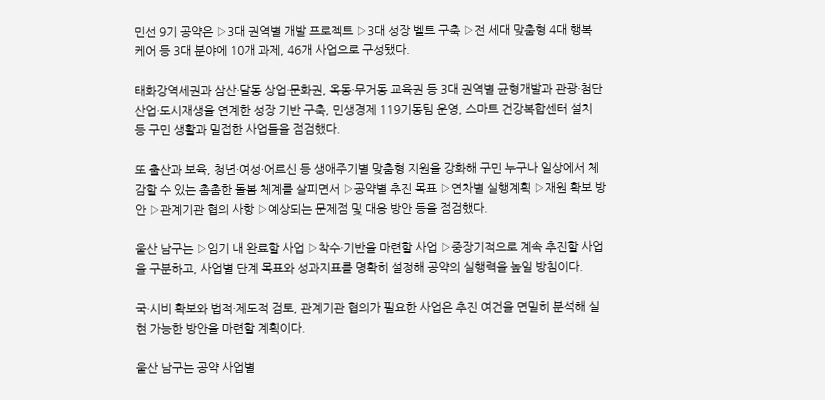민선 9기 공약은 ▷3대 권역별 개발 프로젝트 ▷3대 성장 벨트 구축 ▷전 세대 맞춤형 4대 행복 케어 등 3대 분야에 10개 과제, 46개 사업으로 구성됐다.

태화강역세권과 삼산·달동 상업·문화권, 옥동·무거동 교육권 등 3대 권역별 균형개발과 관광·첨단산업·도시재생을 연계한 성장 기반 구축, 민생경제 119기동팀 운영, 스마트 건강복합센터 설치 등 구민 생활과 밀접한 사업들을 점검했다.

또 출산과 보육, 청년·여성·어르신 등 생애주기별 맞춤형 지원을 강화해 구민 누구나 일상에서 체감할 수 있는 촘촘한 돌봄 체계를 살피면서 ▷공약별 추진 목표 ▷연차별 실행계획 ▷재원 확보 방안 ▷관계기관 협의 사항 ▷예상되는 문제점 및 대응 방안 등을 점검했다.

울산 남구는 ▷임기 내 완료할 사업 ▷착수·기반을 마련할 사업 ▷중장기적으로 계속 추진할 사업을 구분하고, 사업별 단계 목표와 성과지표를 명확히 설정해 공약의 실행력을 높일 방침이다.

국·시비 확보와 법적·제도적 검토, 관계기관 협의가 필요한 사업은 추진 여건을 면밀히 분석해 실현 가능한 방안을 마련할 계획이다.

울산 남구는 공약 사업별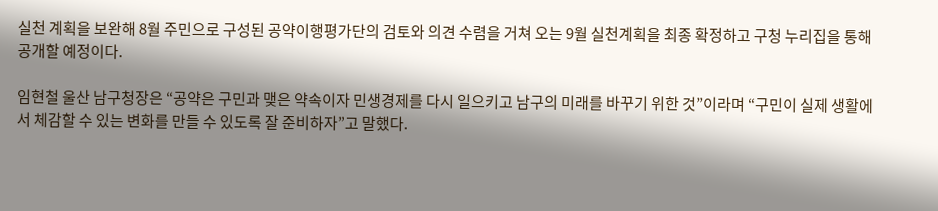실천 계획을 보완해 8월 주민으로 구성된 공약이행평가단의 검토와 의견 수렴을 거쳐 오는 9월 실천계획을 최종 확정하고 구청 누리집을 통해 공개할 예정이다.

임현철 울산 남구청장은 “공약은 구민과 맺은 약속이자 민생경제를 다시 일으키고 남구의 미래를 바꾸기 위한 것”이라며 “구민이 실제 생활에서 체감할 수 있는 변화를 만들 수 있도록 잘 준비하자”고 말했다.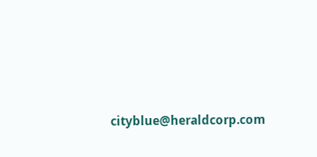cityblue@heraldcorp.com